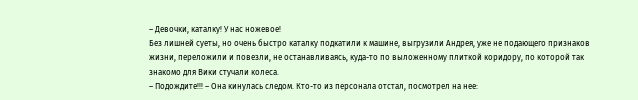– Девочки, каталку! У нас ножевое!
Без лишней суеты, но очень быстро каталку подкатили к машине, выгрузили Андрея, уже не подающего признаков жизни, переложили и повезли, не останавливаясь, куда-то по выложенному плиткой коридору, по которой так знакомо для Вики стучали колеса.
– Подождите!!! – Она кинулась следом. Кто-то из персонала отстал, посмотрел на нее: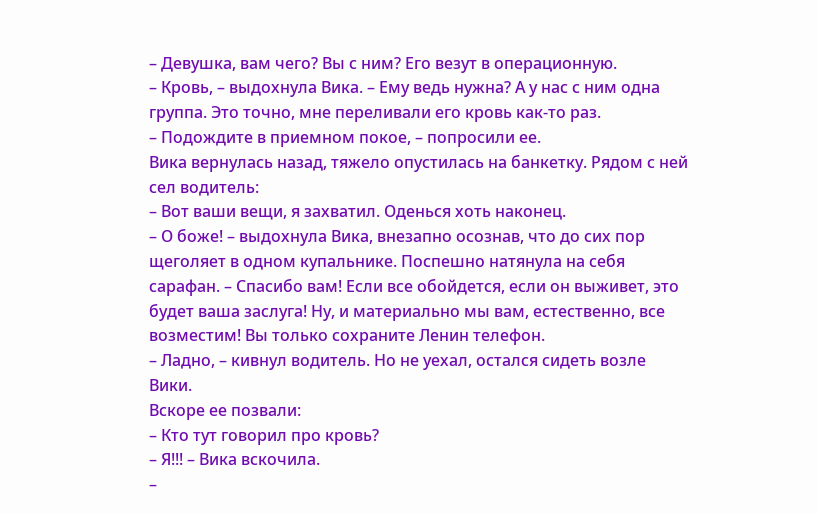– Девушка, вам чего? Вы с ним? Его везут в операционную.
– Кровь, – выдохнула Вика. – Ему ведь нужна? А у нас с ним одна группа. Это точно, мне переливали его кровь как-то раз.
– Подождите в приемном покое, – попросили ее.
Вика вернулась назад, тяжело опустилась на банкетку. Рядом с ней сел водитель:
– Вот ваши вещи, я захватил. Оденься хоть наконец.
– О боже! – выдохнула Вика, внезапно осознав, что до сих пор щеголяет в одном купальнике. Поспешно натянула на себя сарафан. – Спасибо вам! Если все обойдется, если он выживет, это будет ваша заслуга! Ну, и материально мы вам, естественно, все возместим! Вы только сохраните Ленин телефон.
– Ладно, – кивнул водитель. Но не уехал, остался сидеть возле Вики.
Вскоре ее позвали:
– Кто тут говорил про кровь?
– Я!!! – Вика вскочила.
–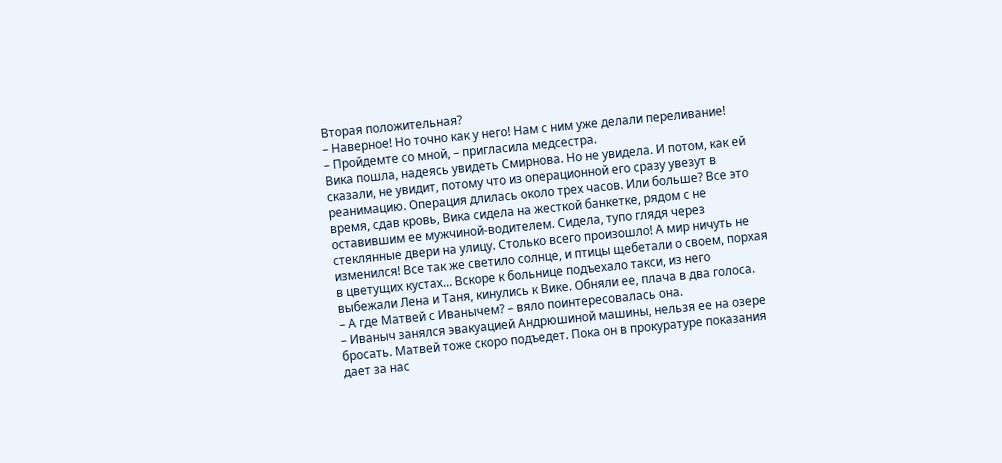Вторая положительная?
– Наверное! Но точно как у него! Нам с ним уже делали переливание!
– Пройдемте со мной, – пригласила медсестра.
Вика пошла, надеясь увидеть Смирнова. Но не увидела. И потом, как ей сказали, не увидит, потому что из операционной его сразу увезут в реанимацию. Операция длилась около трех часов. Или больше? Все это время, сдав кровь, Вика сидела на жесткой банкетке, рядом с не оставившим ее мужчиной-водителем. Сидела, тупо глядя через стеклянные двери на улицу. Столько всего произошло! А мир ничуть не изменился! Все так же светило солнце, и птицы щебетали о своем, порхая в цветущих кустах… Вскоре к больнице подъехало такси, из него выбежали Лена и Таня, кинулись к Вике. Обняли ее, плача в два голоса.
– А где Матвей с Иванычем? – вяло поинтересовалась она.
– Иваныч занялся эвакуацией Андрюшиной машины, нельзя ее на озере бросать. Матвей тоже скоро подъедет. Пока он в прокуратуре показания дает за нас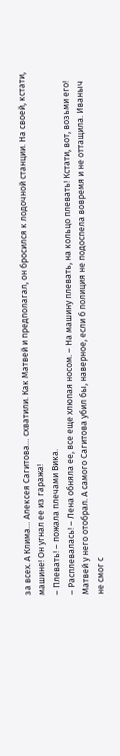за всех. А Клима… Алексея Сагитова… схватили. Как Матвей и предполагал, он бросился к лодочной станции. На своей, кстати, машине! Он угнал ее из гаража!
– Плевать! – пожала плечами Вика.
– Расплевалась! – Лена обняла ее, все еще хлюпая носом. – На машину плевать, на кольцо плевать! Кстати, вот, возьми его! Матвей у него отобрал. А самого Сагитова убил бы, наверное, если б полиция не подоспела вовремя и не оттащила. Иваныч не смог с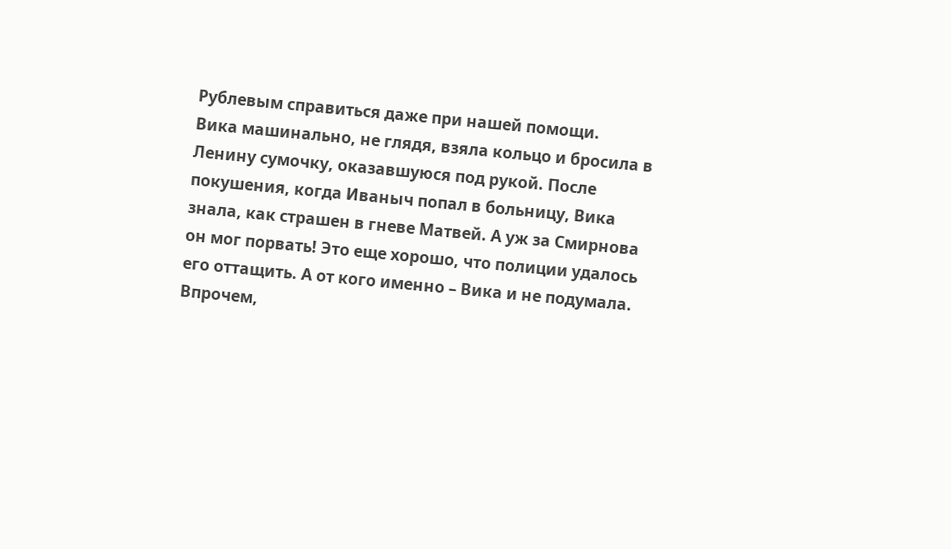Рублевым справиться даже при нашей помощи.
Вика машинально, не глядя, взяла кольцо и бросила в Ленину сумочку, оказавшуюся под рукой. После покушения, когда Иваныч попал в больницу, Вика знала, как страшен в гневе Матвей. А уж за Смирнова он мог порвать! Это еще хорошо, что полиции удалось его оттащить. А от кого именно – Вика и не подумала. Впрочем,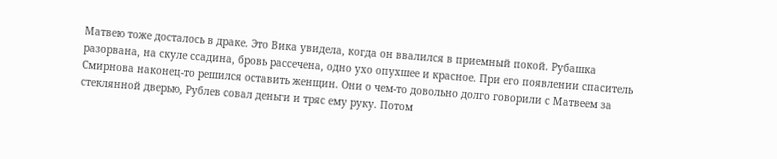Матвею тоже досталось в драке. Это Вика увидела, когда он ввалился в приемный покой. Рубашка разорвана, на скуле ссадина, бровь рассечена, одно ухо опухшее и красное. При его появлении спаситель Смирнова наконец-то решился оставить женщин. Они о чем-то довольно долго говорили с Матвеем за стеклянной дверью, Рублев совал деньги и тряс ему руку. Потом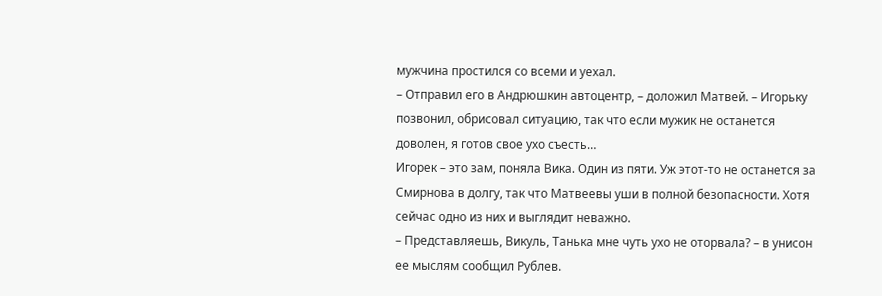мужчина простился со всеми и уехал.
– Отправил его в Андрюшкин автоцентр, – доложил Матвей. – Игорьку позвонил, обрисовал ситуацию, так что если мужик не останется доволен, я готов свое ухо съесть…
Игорек – это зам, поняла Вика. Один из пяти. Уж этот-то не останется за Смирнова в долгу, так что Матвеевы уши в полной безопасности. Хотя сейчас одно из них и выглядит неважно.
– Представляешь, Викуль, Танька мне чуть ухо не оторвала? – в унисон ее мыслям сообщил Рублев.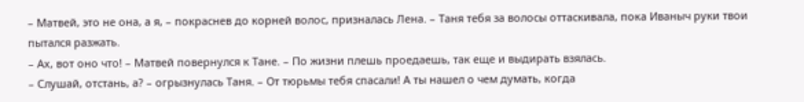– Матвей, это не она, а я, – покраснев до корней волос, призналась Лена. – Таня тебя за волосы оттаскивала, пока Иваныч руки твои пытался разжать.
– Ах, вот оно что! – Матвей повернулся к Тане. – По жизни плешь проедаешь, так еще и выдирать взялась.
– Слушай, отстань, а? – огрызнулась Таня. – От тюрьмы тебя спасали! А ты нашел о чем думать, когда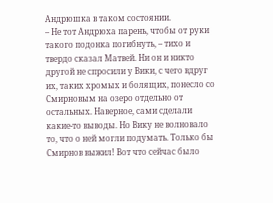Андрюшка в таком состоянии.
– Не тот Андрюха парень, чтобы от руки такого подонка погибнуть, – тихо и твердо сказал Матвей. Ни он и никто другой не спросили у Вики, с чего вдруг их, таких хромых и болящих, понесло со Смирновым на озеро отдельно от остальных. Наверное, сами сделали какие-то выводы. Но Вику не волновало то, что о ней могли подумать. Только бы Смирнов выжил! Вот что сейчас было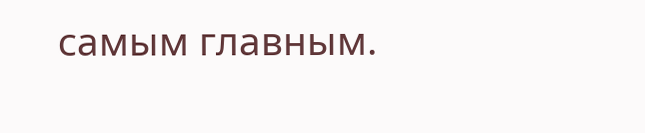самым главным.